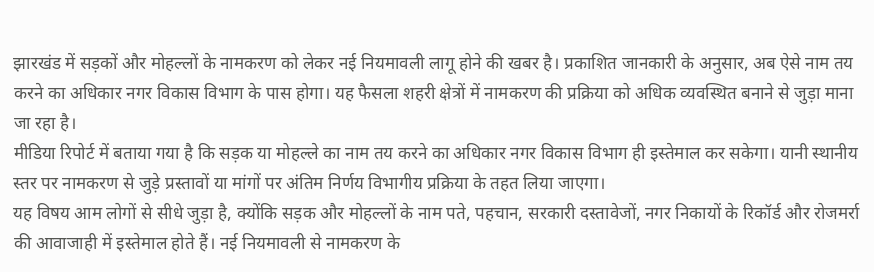झारखंड में सड़कों और मोहल्लों के नामकरण को लेकर नई नियमावली लागू होने की खबर है। प्रकाशित जानकारी के अनुसार, अब ऐसे नाम तय करने का अधिकार नगर विकास विभाग के पास होगा। यह फैसला शहरी क्षेत्रों में नामकरण की प्रक्रिया को अधिक व्यवस्थित बनाने से जुड़ा माना जा रहा है।
मीडिया रिपोर्ट में बताया गया है कि सड़क या मोहल्ले का नाम तय करने का अधिकार नगर विकास विभाग ही इस्तेमाल कर सकेगा। यानी स्थानीय स्तर पर नामकरण से जुड़े प्रस्तावों या मांगों पर अंतिम निर्णय विभागीय प्रक्रिया के तहत लिया जाएगा।
यह विषय आम लोगों से सीधे जुड़ा है, क्योंकि सड़क और मोहल्लों के नाम पते, पहचान, सरकारी दस्तावेजों, नगर निकायों के रिकॉर्ड और रोजमर्रा की आवाजाही में इस्तेमाल होते हैं। नई नियमावली से नामकरण के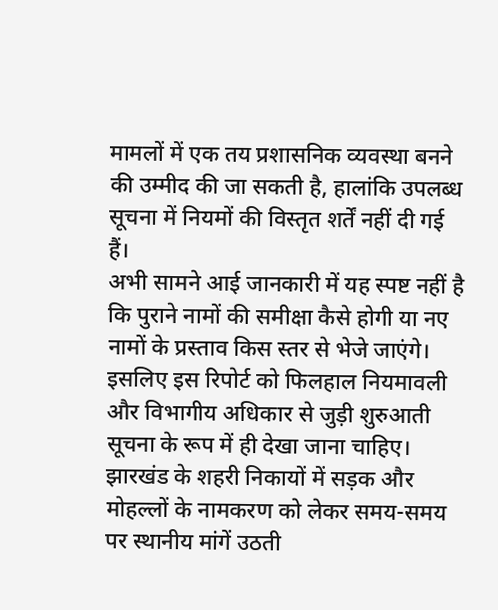मामलों में एक तय प्रशासनिक व्यवस्था बनने की उम्मीद की जा सकती है, हालांकि उपलब्ध सूचना में नियमों की विस्तृत शर्तें नहीं दी गई हैं।
अभी सामने आई जानकारी में यह स्पष्ट नहीं है कि पुराने नामों की समीक्षा कैसे होगी या नए नामों के प्रस्ताव किस स्तर से भेजे जाएंगे। इसलिए इस रिपोर्ट को फिलहाल नियमावली और विभागीय अधिकार से जुड़ी शुरुआती सूचना के रूप में ही देखा जाना चाहिए।
झारखंड के शहरी निकायों में सड़क और मोहल्लों के नामकरण को लेकर समय-समय पर स्थानीय मांगें उठती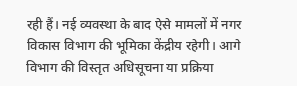रही हैं। नई व्यवस्था के बाद ऐसे मामलों में नगर विकास विभाग की भूमिका केंद्रीय रहेगी। आगे विभाग की विस्तृत अधिसूचना या प्रक्रिया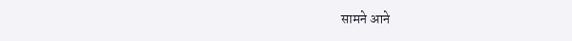सामने आने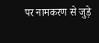पर नामकरण से जुड़े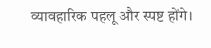व्यावहारिक पहलू और स्पष्ट होंगे।